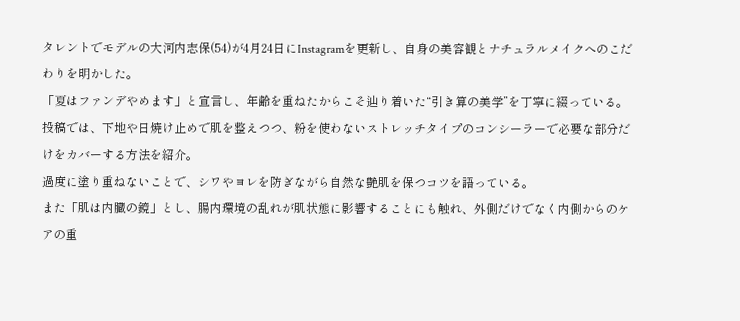タレントでモデルの大河内志保(54)が4月24日にInstagramを更新し、自身の美容観とナチュラルメイクへのこだわりを明かした。
「夏はファンデやめます」と宣言し、年齢を重ねたからこそ辿り着いた“引き算の美学”を丁寧に綴っている。
投稿では、下地や日焼け止めで肌を整えつつ、粉を使わないストレッチタイプのコンシーラーで必要な部分だけをカバーする方法を紹介。
過度に塗り重ねないことで、シワやヨレを防ぎながら自然な艶肌を保つコツを語っている。
また「肌は内臓の鏡」とし、腸内環境の乱れが肌状態に影響することにも触れ、外側だけでなく内側からのケアの重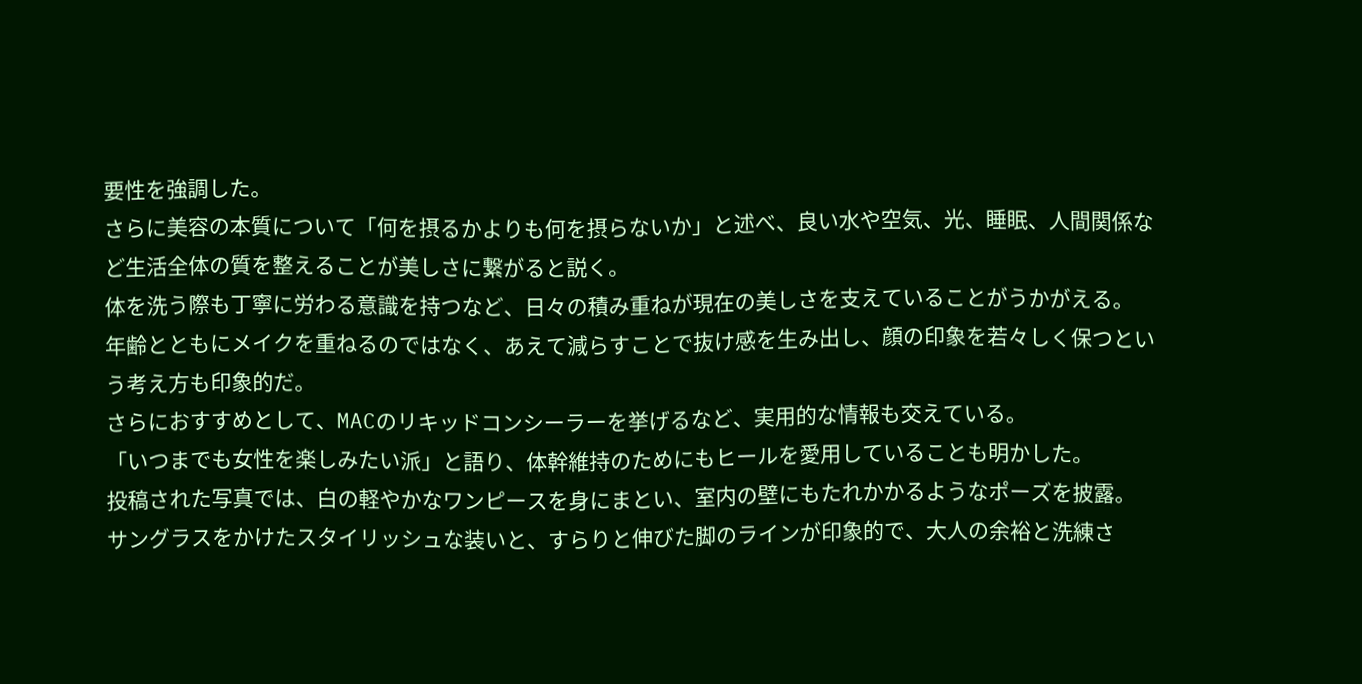要性を強調した。
さらに美容の本質について「何を摂るかよりも何を摂らないか」と述べ、良い水や空気、光、睡眠、人間関係など生活全体の質を整えることが美しさに繋がると説く。
体を洗う際も丁寧に労わる意識を持つなど、日々の積み重ねが現在の美しさを支えていることがうかがえる。
年齢とともにメイクを重ねるのではなく、あえて減らすことで抜け感を生み出し、顔の印象を若々しく保つという考え方も印象的だ。
さらにおすすめとして、MACのリキッドコンシーラーを挙げるなど、実用的な情報も交えている。
「いつまでも女性を楽しみたい派」と語り、体幹維持のためにもヒールを愛用していることも明かした。
投稿された写真では、白の軽やかなワンピースを身にまとい、室内の壁にもたれかかるようなポーズを披露。
サングラスをかけたスタイリッシュな装いと、すらりと伸びた脚のラインが印象的で、大人の余裕と洗練さ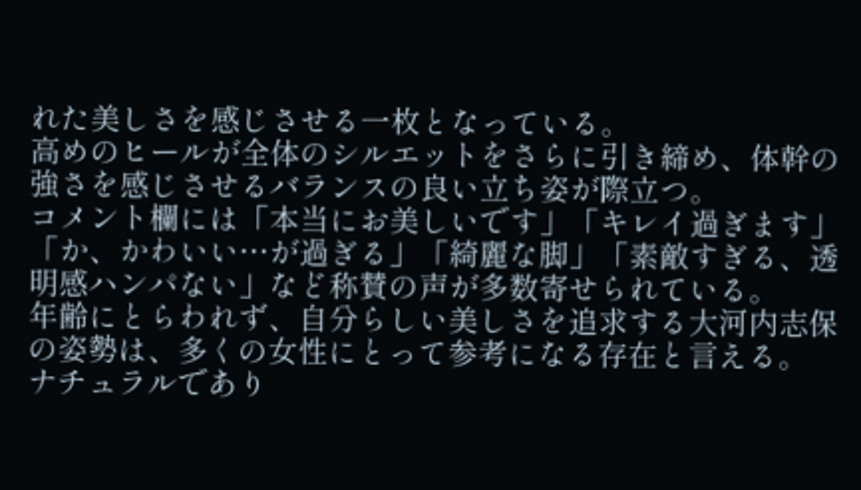れた美しさを感じさせる一枚となっている。
高めのヒールが全体のシルエットをさらに引き締め、体幹の強さを感じさせるバランスの良い立ち姿が際立つ。
コメント欄には「本当にお美しいです」「キレイ過ぎます」「か、かわいい…が過ぎる」「綺麗な脚」「素敵すぎる、透明感ハンパない」など称賛の声が多数寄せられている。
年齢にとらわれず、自分らしい美しさを追求する大河内志保の姿勢は、多くの女性にとって参考になる存在と言える。
ナチュラルであり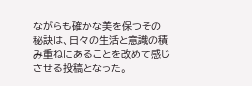ながらも確かな美を保つその秘訣は、日々の生活と意識の積み重ねにあることを改めて感じさせる投稿となった。